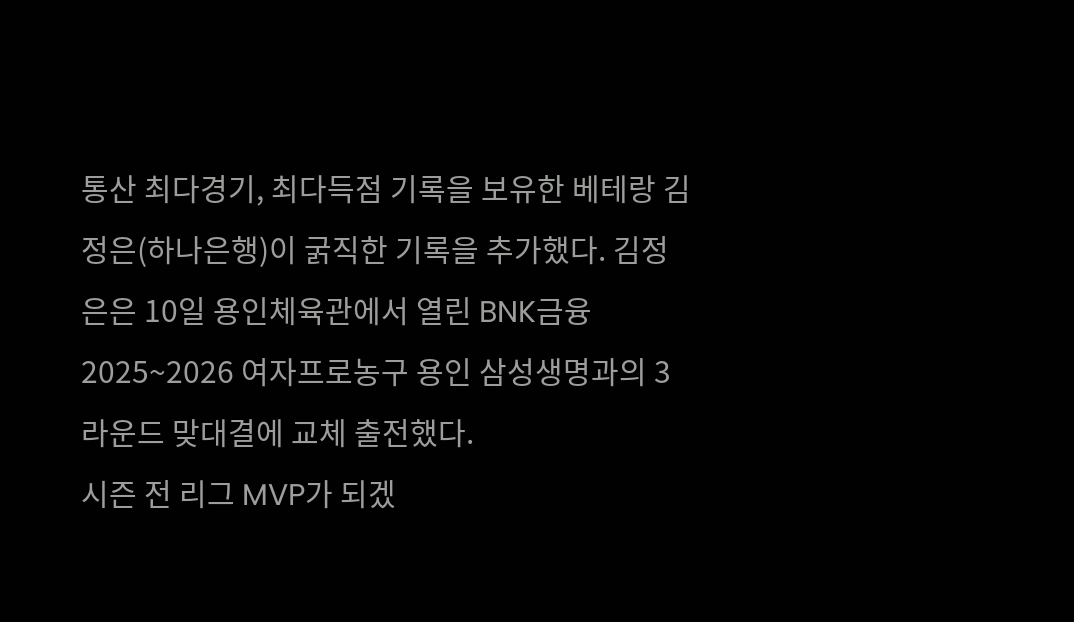통산 최다경기, 최다득점 기록을 보유한 베테랑 김정은(하나은행)이 굵직한 기록을 추가했다. 김정은은 10일 용인체육관에서 열린 BNK금융 2025~2026 여자프로농구 용인 삼성생명과의 3라운드 맞대결에 교체 출전했다.
시즌 전 리그 MVP가 되겠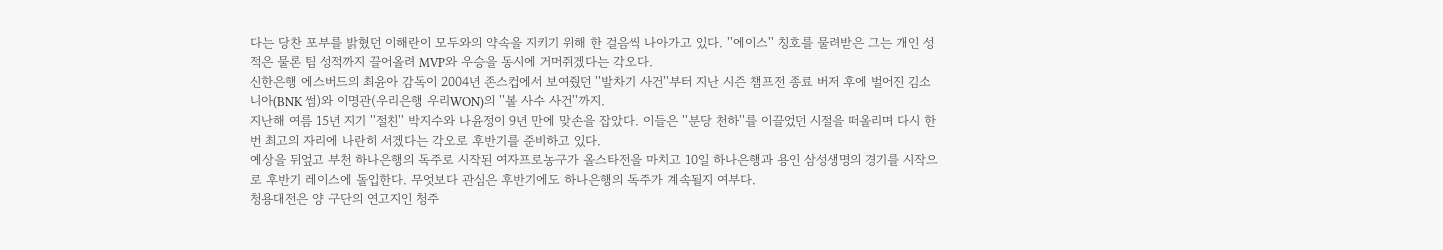다는 당찬 포부를 밝혔던 이해란이 모두와의 약속을 지키기 위해 한 걸음씩 나아가고 있다. ''에이스'' 칭호를 물려받은 그는 개인 성적은 물론 팀 성적까지 끌어올려 MVP와 우승을 동시에 거머쥐겠다는 각오다.
신한은행 에스버드의 최윤아 감독이 2004년 존스컵에서 보여줬던 ''발차기 사건''부터 지난 시즌 챔프전 종료 버저 후에 벌어진 김소니아(BNK 썸)와 이명관(우리은행 우리WON)의 ''볼 사수 사건''까지.
지난해 여름 15년 지기 ''절친'' 박지수와 나윤정이 9년 만에 맞손을 잡았다. 이들은 ''분당 천하''를 이끌었던 시절을 떠올리며 다시 한번 최고의 자리에 나란히 서겠다는 각오로 후반기를 준비하고 있다.
예상을 뒤엎고 부천 하나은행의 독주로 시작된 여자프로농구가 올스타전을 마치고 10일 하나은행과 용인 삼성생명의 경기를 시작으로 후반기 레이스에 돌입한다. 무엇보다 관심은 후반기에도 하나은행의 독주가 계속될지 여부다.
청용대전은 양 구단의 연고지인 청주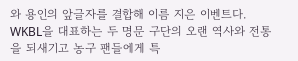와 용인의 앞글자를 결합해 이름 지은 이벤트다. WKBL을 대표하는 두 명문 구단의 오랜 역사와 전통을 되새기고 농구 팬들에게 특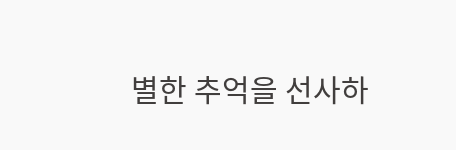별한 추억을 선사하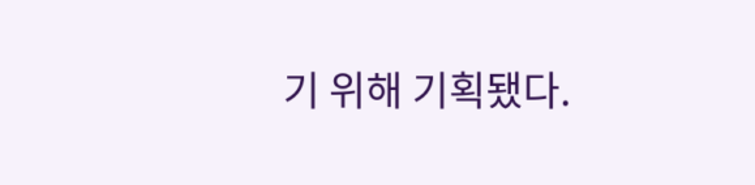기 위해 기획됐다.